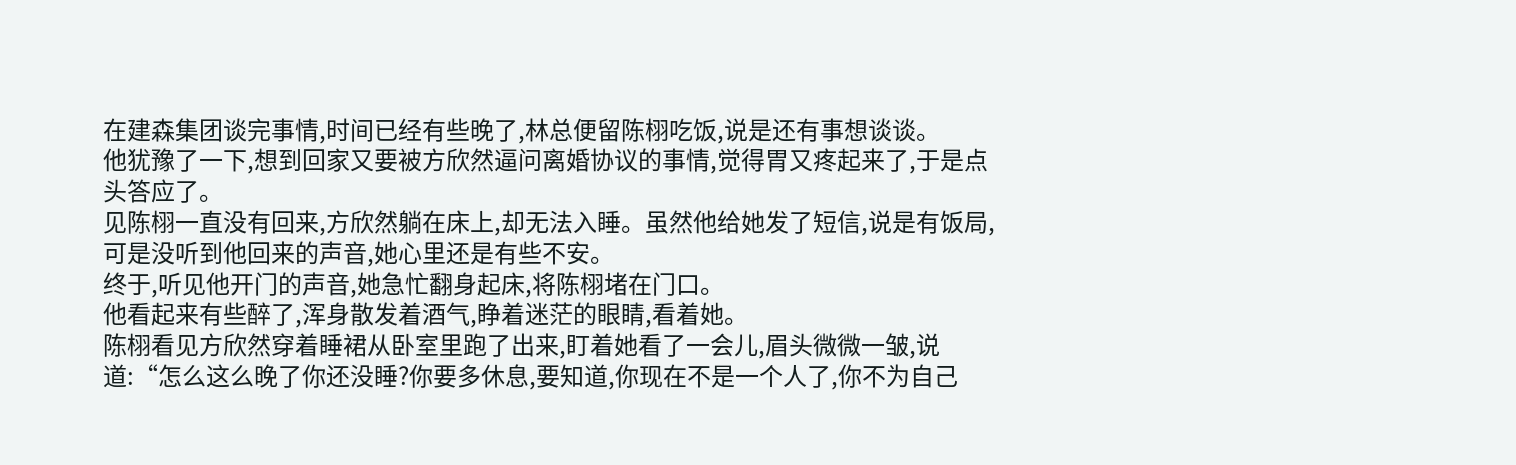在建森集团谈完事情,时间已经有些晚了,林总便留陈栩吃饭,说是还有事想谈谈。
他犹豫了一下,想到回家又要被方欣然逼问离婚协议的事情,觉得胃又疼起来了,于是点头答应了。
见陈栩一直没有回来,方欣然躺在床上,却无法入睡。虽然他给她发了短信,说是有饭局,可是没听到他回来的声音,她心里还是有些不安。
终于,听见他开门的声音,她急忙翻身起床,将陈栩堵在门口。
他看起来有些醉了,浑身散发着酒气,睁着迷茫的眼睛,看着她。
陈栩看见方欣然穿着睡裙从卧室里跑了出来,盯着她看了一会儿,眉头微微一皱,说道:“怎么这么晚了你还没睡?你要多休息,要知道,你现在不是一个人了,你不为自己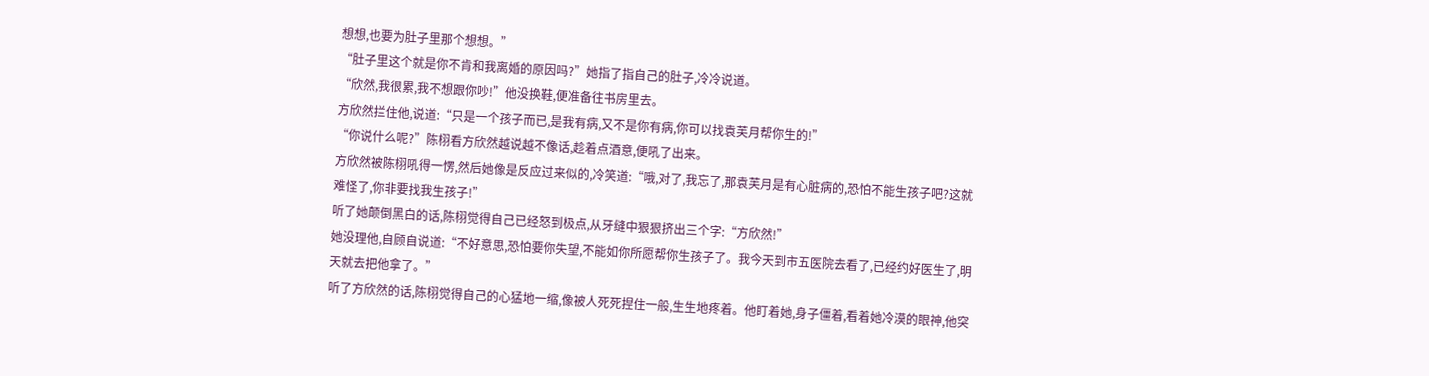想想,也要为肚子里那个想想。”
“肚子里这个就是你不肯和我离婚的原因吗?”她指了指自己的肚子,冷冷说道。
“欣然,我很累,我不想跟你吵!”他没换鞋,便准备往书房里去。
方欣然拦住他,说道:“只是一个孩子而已,是我有病,又不是你有病,你可以找袁芙月帮你生的!”
“你说什么呢?”陈栩看方欣然越说越不像话,趁着点酒意,便吼了出来。
方欣然被陈栩吼得一愣,然后她像是反应过来似的,冷笑道:“哦,对了,我忘了,那袁芙月是有心脏病的,恐怕不能生孩子吧?这就难怪了,你非要找我生孩子!”
听了她颠倒黑白的话,陈栩觉得自己已经怒到极点,从牙缝中狠狠挤出三个字:“方欣然!”
她没理他,自顾自说道:“不好意思,恐怕要你失望,不能如你所愿帮你生孩子了。我今天到市五医院去看了,已经约好医生了,明天就去把他拿了。”
听了方欣然的话,陈栩觉得自己的心猛地一缩,像被人死死捏住一般,生生地疼着。他盯着她,身子僵着,看着她冷漠的眼神,他突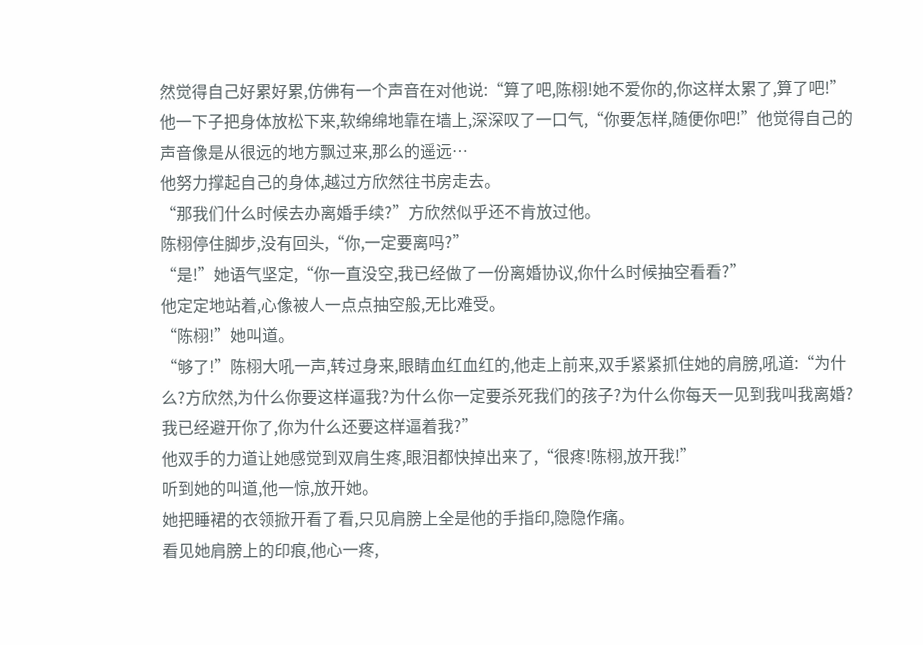然觉得自己好累好累,仿佛有一个声音在对他说:“算了吧,陈栩!她不爱你的,你这样太累了,算了吧!”
他一下子把身体放松下来,软绵绵地靠在墙上,深深叹了一口气,“你要怎样,随便你吧!”他觉得自己的声音像是从很远的地方飘过来,那么的遥远…
他努力撑起自己的身体,越过方欣然往书房走去。
“那我们什么时候去办离婚手续?”方欣然似乎还不肯放过他。
陈栩停住脚步,没有回头,“你,一定要离吗?”
“是!”她语气坚定,“你一直没空,我已经做了一份离婚协议,你什么时候抽空看看?”
他定定地站着,心像被人一点点抽空般,无比难受。
“陈栩!”她叫道。
“够了!”陈栩大吼一声,转过身来,眼睛血红血红的,他走上前来,双手紧紧抓住她的肩膀,吼道:“为什么?方欣然,为什么你要这样逼我?为什么你一定要杀死我们的孩子?为什么你每天一见到我叫我离婚?我已经避开你了,你为什么还要这样逼着我?”
他双手的力道让她感觉到双肩生疼,眼泪都快掉出来了,“很疼!陈栩,放开我!”
听到她的叫道,他一惊,放开她。
她把睡裙的衣领掀开看了看,只见肩膀上全是他的手指印,隐隐作痛。
看见她肩膀上的印痕,他心一疼,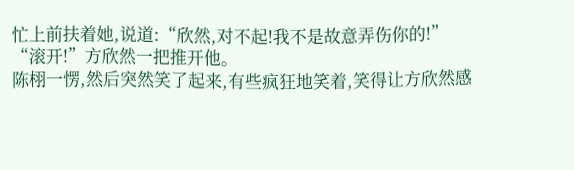忙上前扶着她,说道:“欣然,对不起!我不是故意弄伤你的!”
“滚开!”方欣然一把推开他。
陈栩一愣,然后突然笑了起来,有些疯狂地笑着,笑得让方欣然感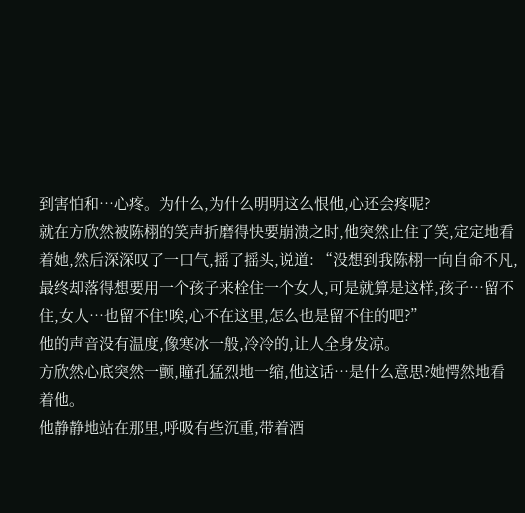到害怕和…心疼。为什么,为什么明明这么恨他,心还会疼呢?
就在方欣然被陈栩的笑声折磨得快要崩溃之时,他突然止住了笑,定定地看着她,然后深深叹了一口气,摇了摇头,说道: “没想到我陈栩一向自命不凡,最终却落得想要用一个孩子来栓住一个女人,可是就算是这样,孩子…留不住,女人…也留不住!唉,心不在这里,怎么也是留不住的吧?”
他的声音没有温度,像寒冰一般,冷冷的,让人全身发凉。
方欣然心底突然一颤,瞳孔猛烈地一缩,他这话…是什么意思?她愕然地看着他。
他静静地站在那里,呼吸有些沉重,带着酒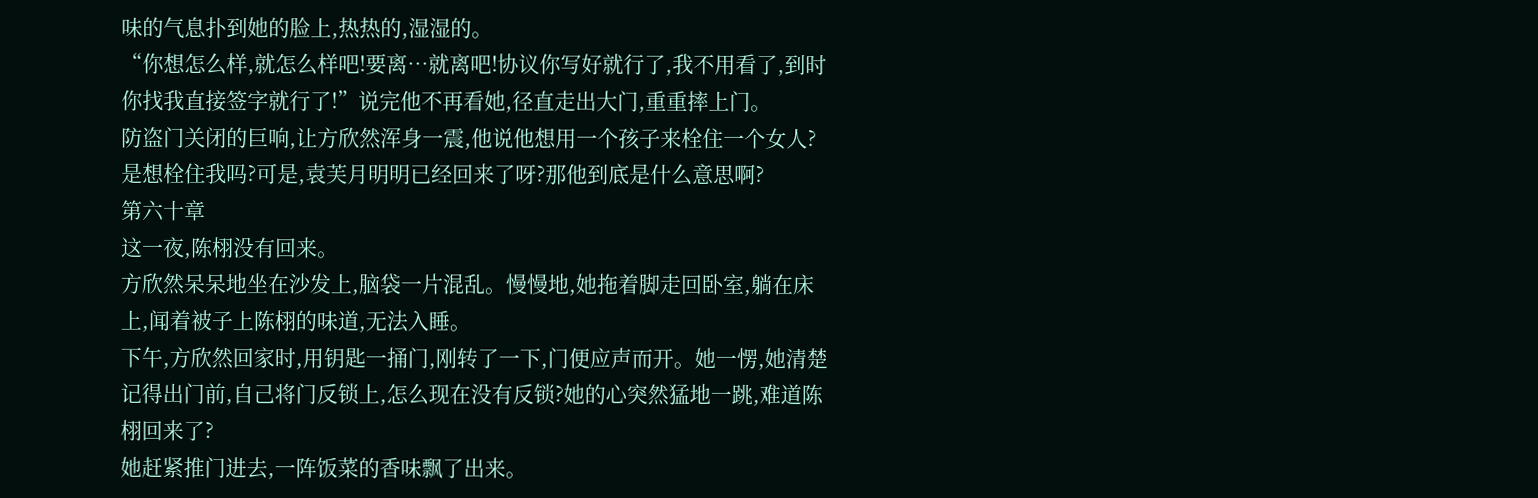味的气息扑到她的脸上,热热的,湿湿的。
“你想怎么样,就怎么样吧!要离…就离吧!协议你写好就行了,我不用看了,到时你找我直接签字就行了!”说完他不再看她,径直走出大门,重重摔上门。
防盗门关闭的巨响,让方欣然浑身一震,他说他想用一个孩子来栓住一个女人?是想栓住我吗?可是,袁芙月明明已经回来了呀?那他到底是什么意思啊?
第六十章
这一夜,陈栩没有回来。
方欣然呆呆地坐在沙发上,脑袋一片混乱。慢慢地,她拖着脚走回卧室,躺在床上,闻着被子上陈栩的味道,无法入睡。
下午,方欣然回家时,用钥匙一捅门,刚转了一下,门便应声而开。她一愣,她清楚记得出门前,自己将门反锁上,怎么现在没有反锁?她的心突然猛地一跳,难道陈栩回来了?
她赶紧推门进去,一阵饭菜的香味飘了出来。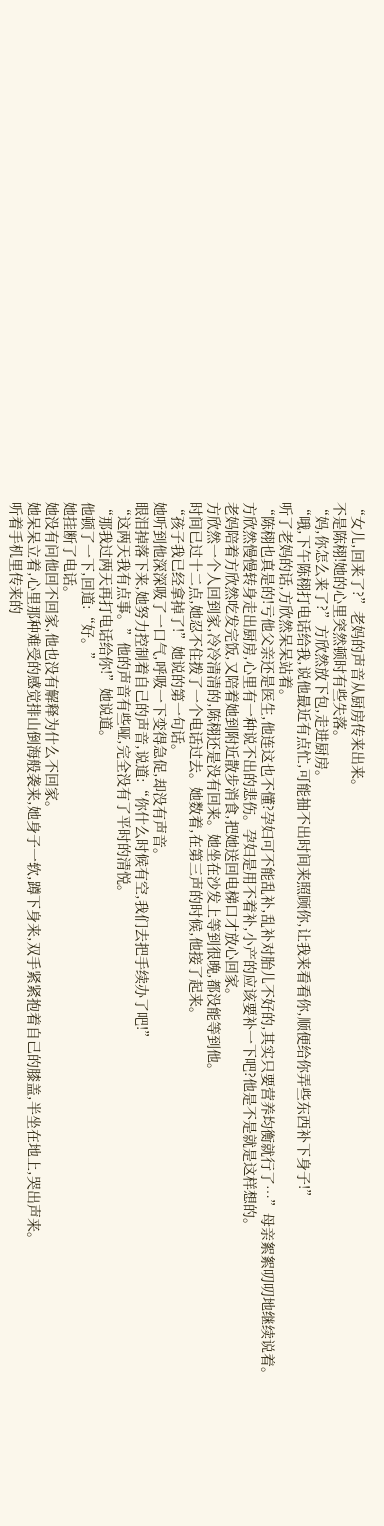“女儿,回来了?”老妈的声音从厨房传来出来。
不是陈栩!她的心里突然顿时有些失落。
“妈,你怎么来了?”方欣然放下包,走进厨房。
“哦,下午陈栩打电话给我,说他最近有点忙,可能抽不出时间来照顾你,让我来看看你,顺便给你弄些东西补下身子!”
听了老妈的话,方欣然呆呆站着。
“陈栩也真是的!亏他父亲还是医生,他连这也不懂?孕妇可不能乱补,乱补对胎儿不好的,其实只要营养均衡就行了…”母亲絮絮叨叨地继续说着。
方欣然慢慢转身走出厨房,心里有一种说不出的悲伤。孕妇是用不着补,小产的应该要补一下吧?他是不是就是这样想的。
老妈陪着方欣然吃发完饭,又陪着她到附近散步消食,把她送回电梯口才放心回家。
方欣然一个人回到家,冷冷清清的,陈栩还是没有回来。她坐在沙发上等到很晚,都没能等到他。
时间已过十二点,她忍不住拨了一个电话过去。她数着,在第三声的时候,他接了起来。
“孩子我已经拿掉了!”她说的第一句话。
她听到他深深吸了一口气,呼吸一下变得急促,却没有声音。
眼泪掉落下来,她努力控制着自己的声音,说道:“你什么时候有空,我们去把手续办了吧!”
“这两天我有点事。”他的声音有些哑,完全没有了平时的清悦。
“那我过两天再打电话给你!”她说道。
他顿了一下,回道:“好。”
她挂断了电话。
她没有问他回不回家,他也没有解释为什么不回家。
她呆呆立着,心里那种难受的感觉排山倒海般袭来,她身子一软,蹲下身来,双手紧紧抱着自己的膝盖,半坐在地上,哭出声来。
听着手机里传来的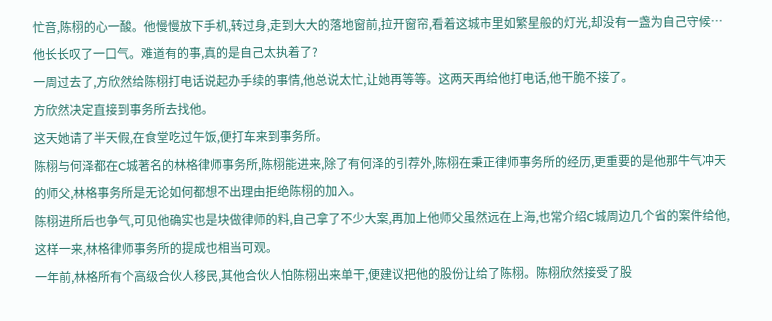忙音,陈栩的心一酸。他慢慢放下手机,转过身,走到大大的落地窗前,拉开窗帘,看着这城市里如繁星般的灯光,却没有一盏为自己守候…他长长叹了一口气。难道有的事,真的是自己太执着了?
一周过去了,方欣然给陈栩打电话说起办手续的事情,他总说太忙,让她再等等。这两天再给他打电话,他干脆不接了。
方欣然决定直接到事务所去找他。
这天她请了半天假,在食堂吃过午饭,便打车来到事务所。
陈栩与何泽都在C城著名的林格律师事务所,陈栩能进来,除了有何泽的引荐外,陈栩在秉正律师事务所的经历,更重要的是他那牛气冲天的师父,林格事务所是无论如何都想不出理由拒绝陈栩的加入。
陈栩进所后也争气,可见他确实也是块做律师的料,自己拿了不少大案,再加上他师父虽然远在上海,也常介绍C城周边几个省的案件给他,这样一来,林格律师事务所的提成也相当可观。
一年前,林格所有个高级合伙人移民,其他合伙人怕陈栩出来单干,便建议把他的股份让给了陈栩。陈栩欣然接受了股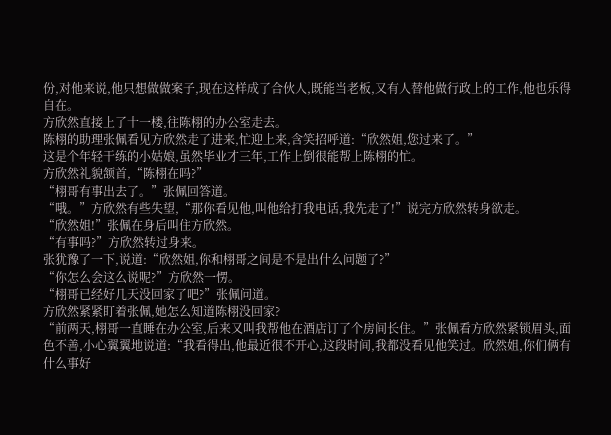份,对他来说,他只想做做案子,现在这样成了合伙人,既能当老板,又有人替他做行政上的工作,他也乐得自在。
方欣然直接上了十一楼,往陈栩的办公室走去。
陈栩的助理张佩看见方欣然走了进来,忙迎上来,含笑招呼道:“欣然姐,您过来了。”
这是个年轻干练的小姑娘,虽然毕业才三年,工作上倒很能帮上陈栩的忙。
方欣然礼貌颔首,“陈栩在吗?”
“栩哥有事出去了。”张佩回答道。
“哦。”方欣然有些失望,“那你看见他,叫他给打我电话,我先走了!”说完方欣然转身欲走。
“欣然姐!”张佩在身后叫住方欣然。
“有事吗?”方欣然转过身来。
张犹豫了一下,说道:“欣然姐,你和栩哥之间是不是出什么问题了?”
“你怎么会这么说呢?”方欣然一愣。
“栩哥已经好几天没回家了吧?”张佩问道。
方欣然紧紧盯着张佩,她怎么知道陈栩没回家?
“前两天,栩哥一直睡在办公室,后来又叫我帮他在酒店订了个房间长住。”张佩看方欣然紧锁眉头,面色不善,小心翼翼地说道:“我看得出,他最近很不开心,这段时间,我都没看见他笑过。欣然姐,你们俩有什么事好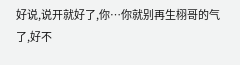好说,说开就好了,你…你就别再生栩哥的气了,好不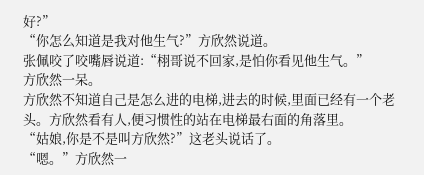好?”
“你怎么知道是我对他生气?”方欣然说道。
张佩咬了咬嘴唇说道:“栩哥说不回家,是怕你看见他生气。”
方欣然一呆。
方欣然不知道自己是怎么进的电梯,进去的时候,里面已经有一个老头。方欣然看有人,便习惯性的站在电梯最右面的角落里。
“姑娘,你是不是叫方欣然?”这老头说话了。
“嗯。”方欣然一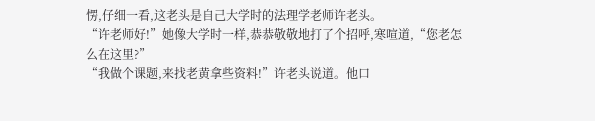愣,仔细一看,这老头是自己大学时的法理学老师许老头。
“许老师好!”她像大学时一样,恭恭敬敬地打了个招呼,寒喧道,“您老怎么在这里?”
“我做个课题,来找老黄拿些资料!”许老头说道。他口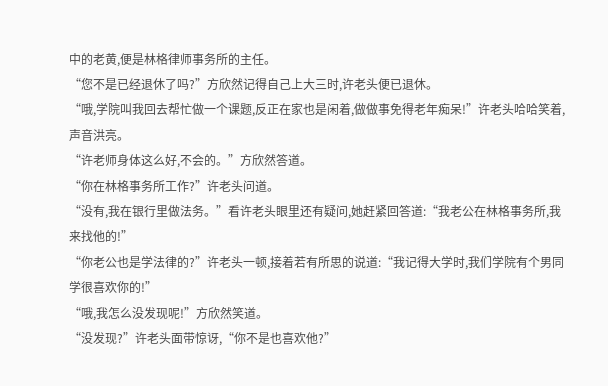中的老黄,便是林格律师事务所的主任。
“您不是已经退休了吗?”方欣然记得自己上大三时,许老头便已退休。
“哦,学院叫我回去帮忙做一个课题,反正在家也是闲着,做做事免得老年痴呆!”许老头哈哈笑着,声音洪亮。
“许老师身体这么好,不会的。”方欣然答道。
“你在林格事务所工作?”许老头问道。
“没有,我在银行里做法务。”看许老头眼里还有疑问,她赶紧回答道:“我老公在林格事务所,我来找他的!”
“你老公也是学法律的?”许老头一顿,接着若有所思的说道:“我记得大学时,我们学院有个男同学很喜欢你的!”
“哦,我怎么没发现呢!”方欣然笑道。
“没发现?”许老头面带惊讶,“你不是也喜欢他?”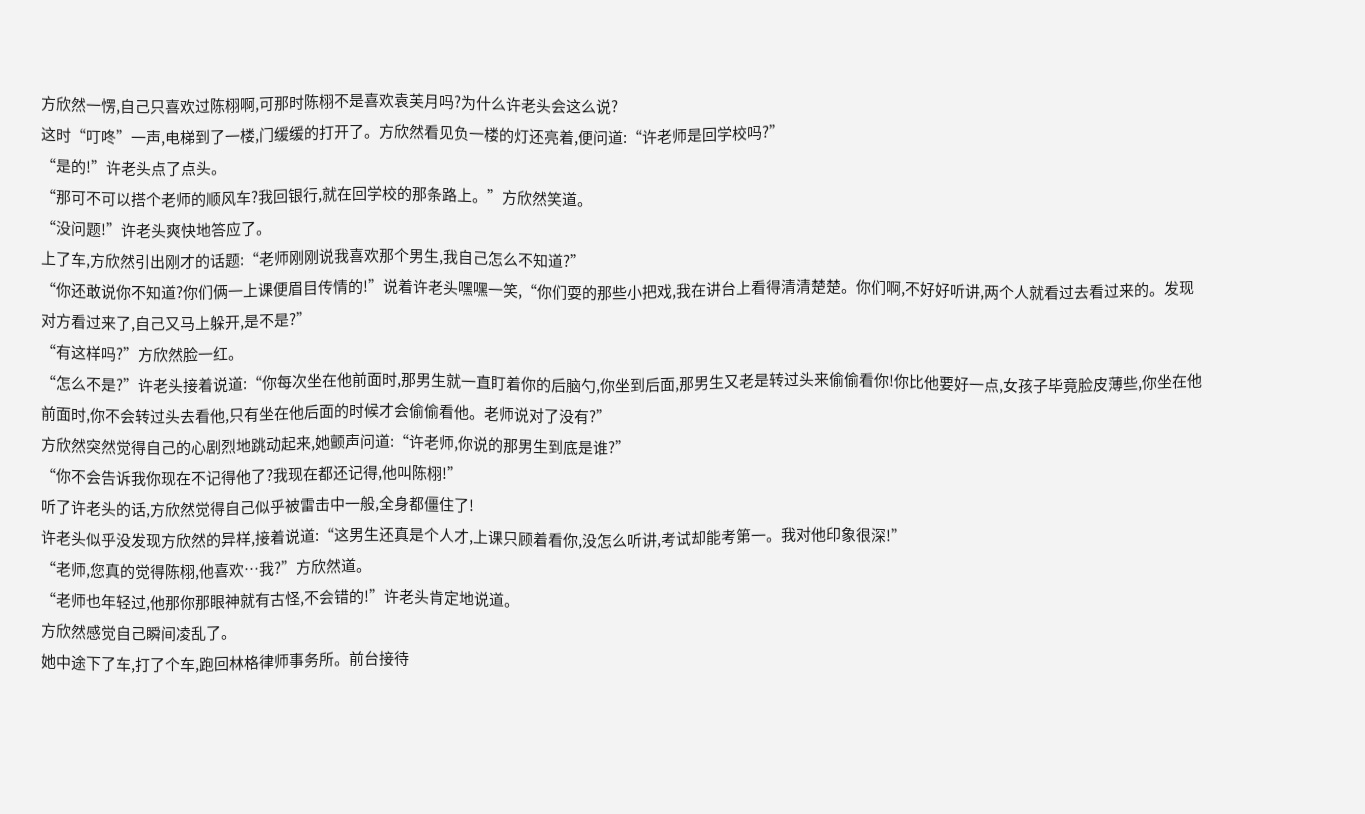方欣然一愣,自己只喜欢过陈栩啊,可那时陈栩不是喜欢袁芙月吗?为什么许老头会这么说?
这时“叮咚”一声,电梯到了一楼,门缓缓的打开了。方欣然看见负一楼的灯还亮着,便问道:“许老师是回学校吗?”
“是的!”许老头点了点头。
“那可不可以搭个老师的顺风车?我回银行,就在回学校的那条路上。”方欣然笑道。
“没问题!”许老头爽快地答应了。
上了车,方欣然引出刚才的话题:“老师刚刚说我喜欢那个男生,我自己怎么不知道?”
“你还敢说你不知道?你们俩一上课便眉目传情的!”说着许老头嘿嘿一笑,“你们耍的那些小把戏,我在讲台上看得清清楚楚。你们啊,不好好听讲,两个人就看过去看过来的。发现对方看过来了,自己又马上躲开,是不是?”
“有这样吗?”方欣然脸一红。
“怎么不是?”许老头接着说道:“你每次坐在他前面时,那男生就一直盯着你的后脑勺,你坐到后面,那男生又老是转过头来偷偷看你!你比他要好一点,女孩子毕竟脸皮薄些,你坐在他前面时,你不会转过头去看他,只有坐在他后面的时候才会偷偷看他。老师说对了没有?”
方欣然突然觉得自己的心剧烈地跳动起来,她颤声问道:“许老师,你说的那男生到底是谁?”
“你不会告诉我你现在不记得他了?我现在都还记得,他叫陈栩!”
听了许老头的话,方欣然觉得自己似乎被雷击中一般,全身都僵住了!
许老头似乎没发现方欣然的异样,接着说道:“这男生还真是个人才,上课只顾着看你,没怎么听讲,考试却能考第一。我对他印象很深!”
“老师,您真的觉得陈栩,他喜欢…我?”方欣然道。
“老师也年轻过,他那你那眼神就有古怪,不会错的!”许老头肯定地说道。
方欣然感觉自己瞬间凌乱了。
她中途下了车,打了个车,跑回林格律师事务所。前台接待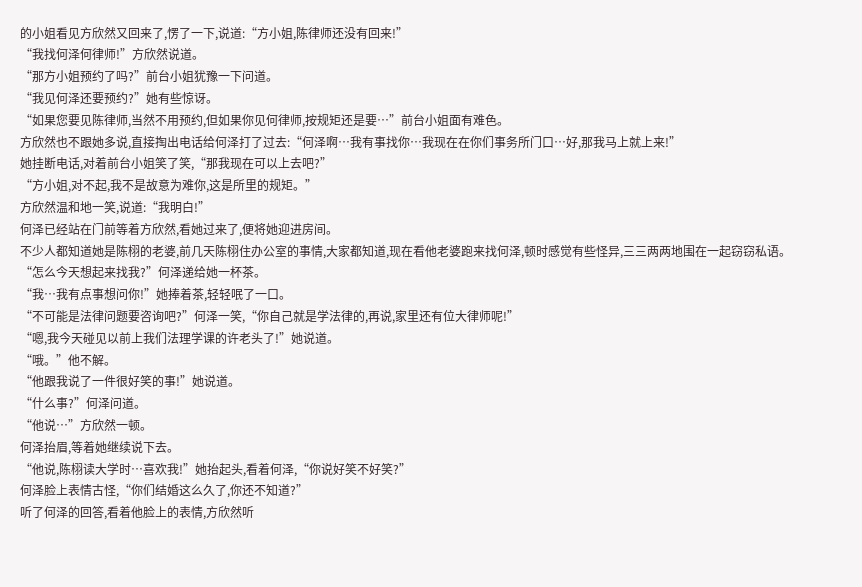的小姐看见方欣然又回来了,愣了一下,说道:“方小姐,陈律师还没有回来!”
“我找何泽何律师!”方欣然说道。
“那方小姐预约了吗?”前台小姐犹豫一下问道。
“我见何泽还要预约?”她有些惊讶。
“如果您要见陈律师,当然不用预约,但如果你见何律师,按规矩还是要…”前台小姐面有难色。
方欣然也不跟她多说,直接掏出电话给何泽打了过去:“何泽啊…我有事找你…我现在在你们事务所门口…好,那我马上就上来!”
她挂断电话,对着前台小姐笑了笑,“那我现在可以上去吧?”
“方小姐,对不起,我不是故意为难你,这是所里的规矩。”
方欣然温和地一笑,说道:“我明白!”
何泽已经站在门前等着方欣然,看她过来了,便将她迎进房间。
不少人都知道她是陈栩的老婆,前几天陈栩住办公室的事情,大家都知道,现在看他老婆跑来找何泽,顿时感觉有些怪异,三三两两地围在一起窃窃私语。
“怎么今天想起来找我?”何泽递给她一杯茶。
“我…我有点事想问你!”她捧着茶,轻轻呡了一口。
“不可能是法律问题要咨询吧?”何泽一笑,“你自己就是学法律的,再说,家里还有位大律师呢!”
“嗯,我今天碰见以前上我们法理学课的许老头了!”她说道。
“哦。”他不解。
“他跟我说了一件很好笑的事!”她说道。
“什么事?”何泽问道。
“他说…”方欣然一顿。
何泽抬眉,等着她继续说下去。
“他说,陈栩读大学时…喜欢我!”她抬起头,看着何泽,“你说好笑不好笑?”
何泽脸上表情古怪,“你们结婚这么久了,你还不知道?”
听了何泽的回答,看着他脸上的表情,方欣然听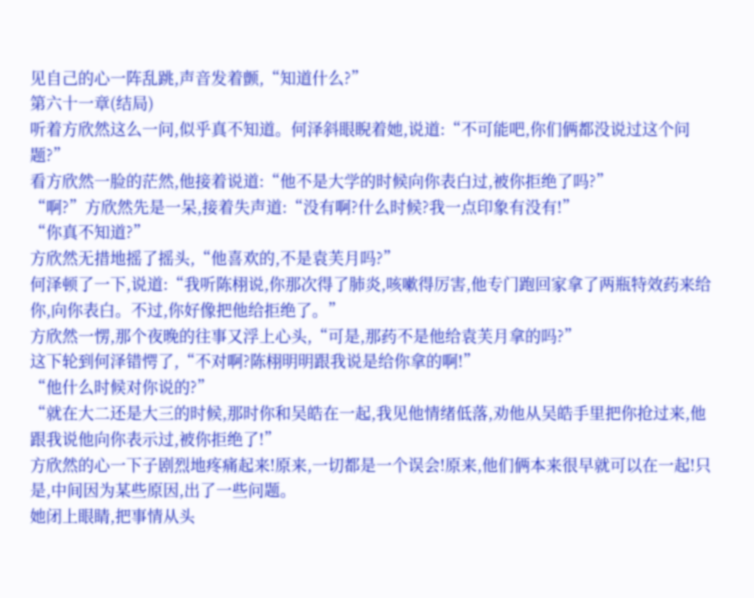见自己的心一阵乱跳,声音发着颤,“知道什么?”
第六十一章(结局)
听着方欣然这么一问,似乎真不知道。何泽斜眼睨着她,说道:“不可能吧,你们俩都没说过这个问题?”
看方欣然一脸的茫然,他接着说道:“他不是大学的时候向你表白过,被你拒绝了吗?”
“啊?”方欣然先是一呆,接着失声道:“没有啊?什么时候?我一点印象有没有!”
“你真不知道?”
方欣然无措地摇了摇头,“他喜欢的,不是袁芙月吗?”
何泽顿了一下,说道:“我听陈栩说,你那次得了肺炎,咳嗽得厉害,他专门跑回家拿了两瓶特效药来给你,向你表白。不过,你好像把他给拒绝了。”
方欣然一愣,那个夜晚的往事又浮上心头,“可是,那药不是他给袁芙月拿的吗?”
这下轮到何泽错愕了,“不对啊?陈栩明明跟我说是给你拿的啊!”
“他什么时候对你说的?”
“就在大二还是大三的时候,那时你和吴皓在一起,我见他情绪低落,劝他从吴皓手里把你抢过来,他跟我说他向你表示过,被你拒绝了!”
方欣然的心一下子剧烈地疼痛起来!原来,一切都是一个误会!原来,他们俩本来很早就可以在一起!只是,中间因为某些原因,出了一些问题。
她闭上眼睛,把事情从头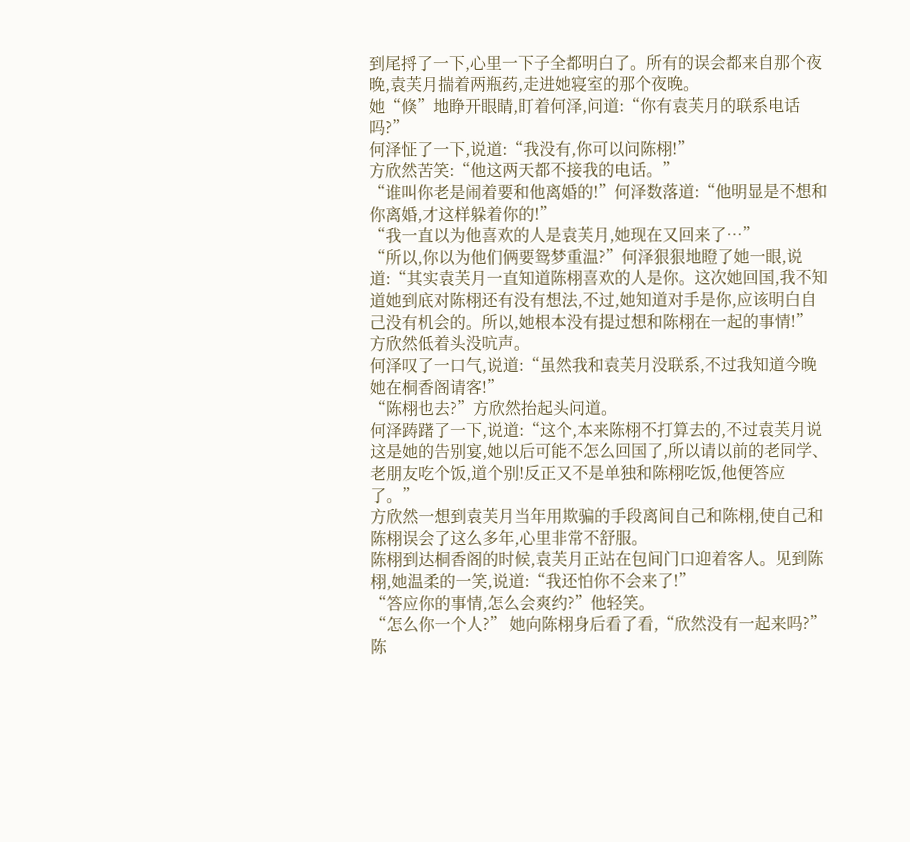到尾捋了一下,心里一下子全都明白了。所有的误会都来自那个夜晚,袁芙月揣着两瓶药,走进她寝室的那个夜晚。
她“倏”地睁开眼睛,盯着何泽,问道:“你有袁芙月的联系电话吗?”
何泽怔了一下,说道:“我没有,你可以问陈栩!”
方欣然苦笑:“他这两天都不接我的电话。”
“谁叫你老是闹着要和他离婚的!”何泽数落道:“他明显是不想和你离婚,才这样躲着你的!”
“我一直以为他喜欢的人是袁芙月,她现在又回来了…”
“所以,你以为他们俩要鸳梦重温?”何泽狠狠地瞪了她一眼,说道:“其实袁芙月一直知道陈栩喜欢的人是你。这次她回国,我不知道她到底对陈栩还有没有想法,不过,她知道对手是你,应该明白自己没有机会的。所以,她根本没有提过想和陈栩在一起的事情!”
方欣然低着头没吭声。
何泽叹了一口气,说道:“虽然我和袁芙月没联系,不过我知道今晚她在桐香阁请客!”
“陈栩也去?”方欣然抬起头问道。
何泽踌躇了一下,说道:“这个,本来陈栩不打算去的,不过袁芙月说这是她的告别宴,她以后可能不怎么回国了,所以请以前的老同学、老朋友吃个饭,道个别!反正又不是单独和陈栩吃饭,他便答应了。”
方欣然一想到袁芙月当年用欺骗的手段离间自己和陈栩,使自己和陈栩误会了这么多年,心里非常不舒服。
陈栩到达桐香阁的时候,袁芙月正站在包间门口迎着客人。见到陈栩,她温柔的一笑,说道:“我还怕你不会来了!”
“答应你的事情,怎么会爽约?”他轻笑。
“怎么你一个人?” 她向陈栩身后看了看,“欣然没有一起来吗?”
陈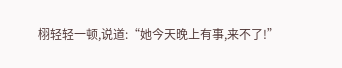栩轻轻一顿,说道:“她今天晚上有事,来不了!”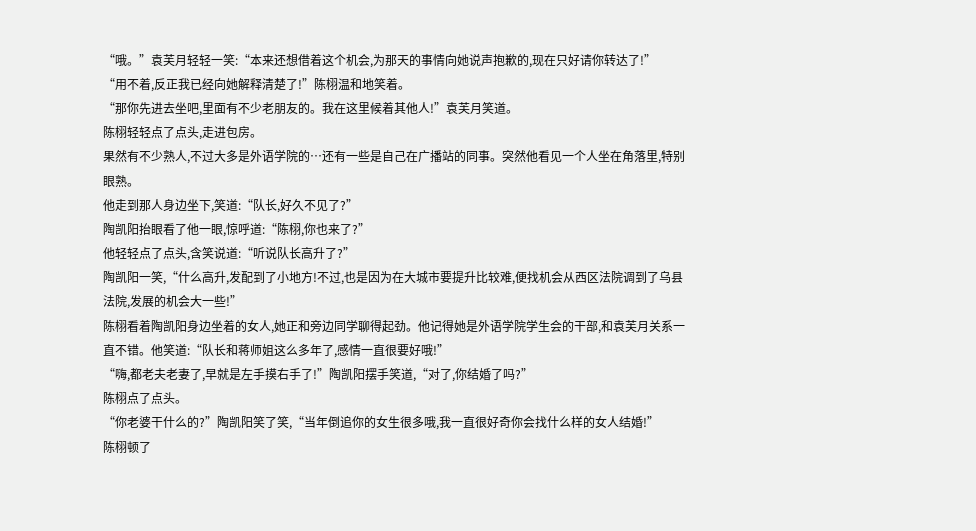“哦。”袁芙月轻轻一笑:“本来还想借着这个机会,为那天的事情向她说声抱歉的,现在只好请你转达了!”
“用不着,反正我已经向她解释清楚了!”陈栩温和地笑着。
“那你先进去坐吧,里面有不少老朋友的。我在这里候着其他人!”袁芙月笑道。
陈栩轻轻点了点头,走进包房。
果然有不少熟人,不过大多是外语学院的…还有一些是自己在广播站的同事。突然他看见一个人坐在角落里,特别眼熟。
他走到那人身边坐下,笑道:“队长,好久不见了?”
陶凯阳抬眼看了他一眼,惊呼道:“陈栩,你也来了?”
他轻轻点了点头,含笑说道:“听说队长高升了?”
陶凯阳一笑,“什么高升,发配到了小地方!不过,也是因为在大城市要提升比较难,便找机会从西区法院调到了乌县法院,发展的机会大一些!”
陈栩看着陶凯阳身边坐着的女人,她正和旁边同学聊得起劲。他记得她是外语学院学生会的干部,和袁芙月关系一直不错。他笑道:“队长和蒋师姐这么多年了,感情一直很要好哦!”
“嗨,都老夫老妻了,早就是左手摸右手了!”陶凯阳摆手笑道,“对了,你结婚了吗?”
陈栩点了点头。
“你老婆干什么的?”陶凯阳笑了笑,“当年倒追你的女生很多哦,我一直很好奇你会找什么样的女人结婚!”
陈栩顿了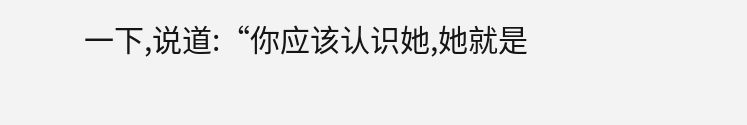一下,说道:“你应该认识她,她就是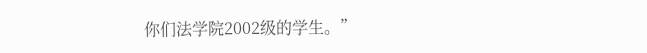你们法学院2002级的学生。”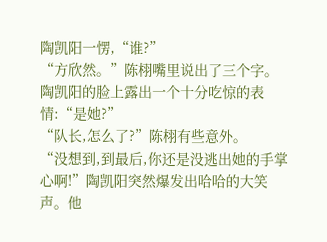陶凯阳一愣,“谁?”
“方欣然。”陈栩嘴里说出了三个字。
陶凯阳的脸上露出一个十分吃惊的表情:“是她?”
“队长,怎么了?”陈栩有些意外。
“没想到,到最后,你还是没逃出她的手掌心啊!”陶凯阳突然爆发出哈哈的大笑声。他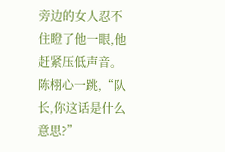旁边的女人忍不住瞪了他一眼,他赶紧压低声音。
陈栩心一跳,“队长,你这话是什么意思?”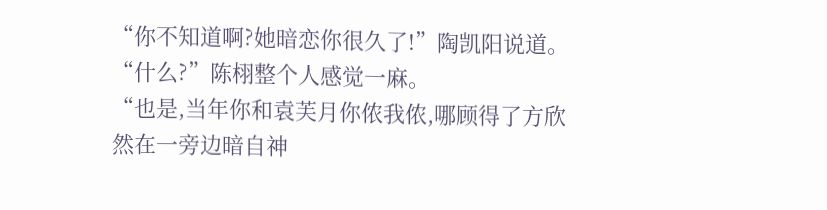“你不知道啊?她暗恋你很久了!”陶凯阳说道。
“什么?”陈栩整个人感觉一麻。
“也是,当年你和袁芙月你侬我侬,哪顾得了方欣然在一旁边暗自神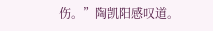伤。”陶凯阳感叹道。